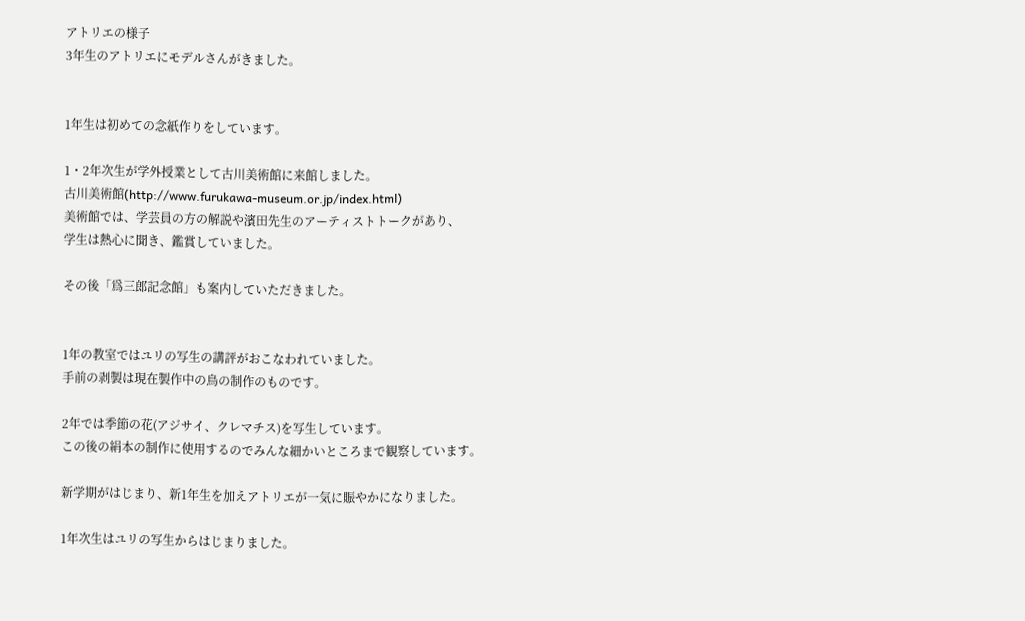アトリエの様子
3年生のアトリエにモデルさんがきました。


1年生は初めての念紙作りをしています。

1・2年次生が学外授業として古川美術館に来館しました。
古川美術館(http://www.furukawa-museum.or.jp/index.html)
美術館では、学芸員の方の解説や濱田先生のアーティストトークがあり、
学生は熱心に聞き、鑑賞していました。

その後「爲三郎記念館」も案内していただきました。


1年の教室ではユリの写生の講評がおこなわれていました。
手前の剥製は現在製作中の鳥の制作のものです。

2年では季節の花(アジサイ、クレマチス)を写生しています。
この後の絹本の制作に使用するのでみんな細かいところまで観察しています。

新学期がはじまり、新1年生を加えアトリエが一気に賑やかになりました。

1年次生はユリの写生からはじまりました。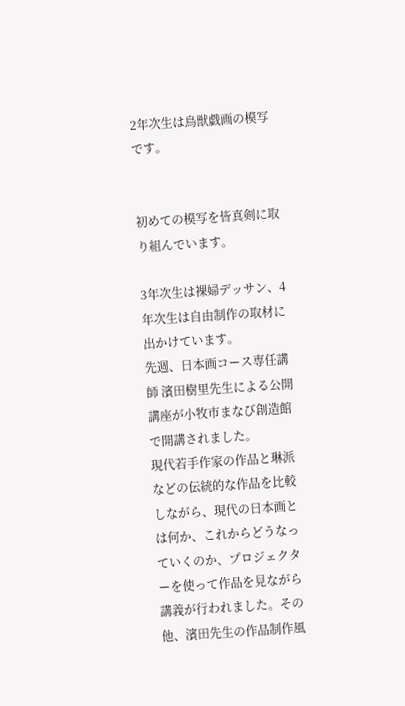2年次生は鳥獣戯画の模写です。


初めての模写を皆真剣に取り組んでいます。

3年次生は裸婦デッサン、4年次生は自由制作の取材に出かけています。
先週、日本画コース専任講師 濱田樹里先生による公開講座が小牧市まなび創造館で開講されました。
現代若手作家の作品と琳派などの伝統的な作品を比較しながら、現代の日本画とは何か、これからどうなっていくのか、プロジェクターを使って作品を見ながら講義が行われました。その他、濱田先生の作品制作風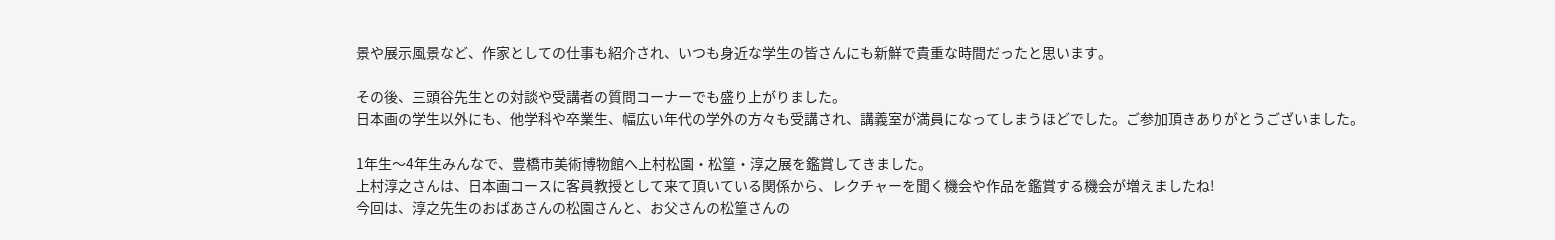景や展示風景など、作家としての仕事も紹介され、いつも身近な学生の皆さんにも新鮮で貴重な時間だったと思います。

その後、三頭谷先生との対談や受講者の質問コーナーでも盛り上がりました。
日本画の学生以外にも、他学科や卒業生、幅広い年代の学外の方々も受講され、講義室が満員になってしまうほどでした。ご参加頂きありがとうございました。

1年生〜4年生みんなで、豊橋市美術博物館へ上村松園・松篁・淳之展を鑑賞してきました。
上村淳之さんは、日本画コースに客員教授として来て頂いている関係から、レクチャーを聞く機会や作品を鑑賞する機会が増えましたね!
今回は、淳之先生のおばあさんの松園さんと、お父さんの松篁さんの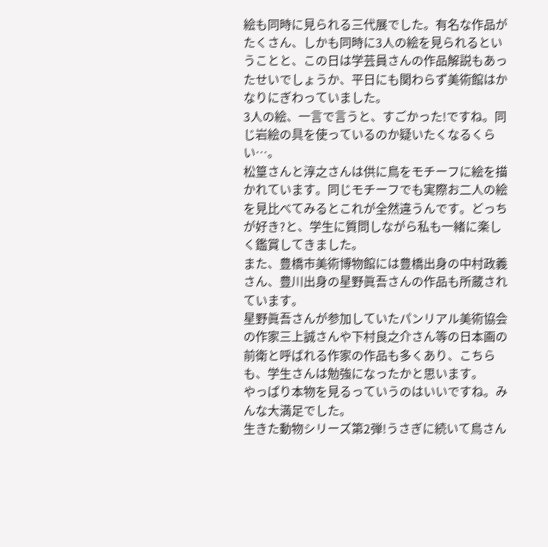絵も同時に見られる三代展でした。有名な作品がたくさん、しかも同時に3人の絵を見られるということと、この日は学芸員さんの作品解説もあったせいでしょうか、平日にも関わらず美術館はかなりにぎわっていました。
3人の絵、一言で言うと、すごかった!ですね。同じ岩絵の具を使っているのか疑いたくなるくらい…。
松篁さんと淳之さんは供に鳥をモチーフに絵を描かれています。同じモチーフでも実際お二人の絵を見比べてみるとこれが全然違うんです。どっちが好き?と、学生に質問しながら私も一緒に楽しく鑑賞してきました。
また、豊橋市美術博物館には豊橋出身の中村政義さん、豊川出身の星野眞吾さんの作品も所蔵されています。
星野眞吾さんが参加していたパンリアル美術協会の作家三上誠さんや下村良之介さん等の日本画の前衛と呼ばれる作家の作品も多くあり、こちらも、学生さんは勉強になったかと思います。
やっぱり本物を見るっていうのはいいですね。みんな大満足でした。
生きた動物シリーズ第2弾!うさぎに続いて鳥さん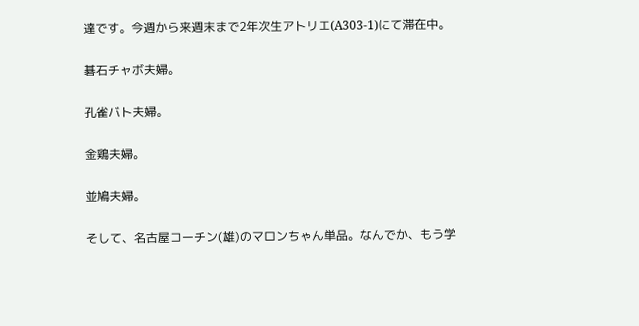達です。今週から来週末まで2年次生アトリエ(A303-1)にて滞在中。

碁石チャボ夫婦。

孔雀バト夫婦。

金鶏夫婦。

並鳩夫婦。

そして、名古屋コーチン(雄)のマロンちゃん単品。なんでか、もう学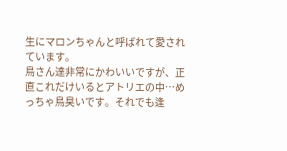生にマロンちゃんと呼ばれて愛されています。
鳥さん達非常にかわいいですが、正直これだけいるとアトリエの中…めっちゃ鳥臭いです。それでも逢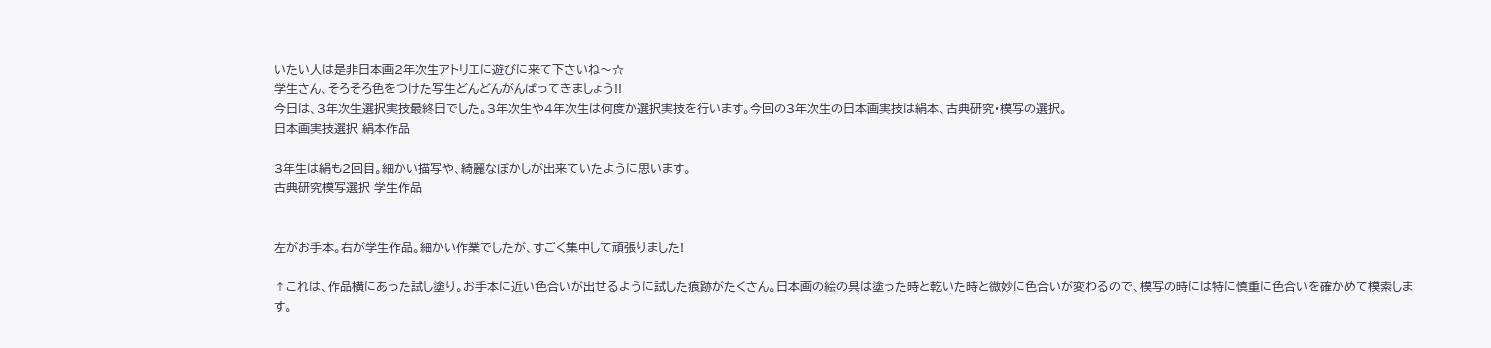いたい人は是非日本画2年次生アトリエに遊びに来て下さいね〜☆
学生さん、そろそろ色をつけた写生どんどんがんばってきましょう!!
今日は、3年次生選択実技最終日でした。3年次生や4年次生は何度か選択実技を行います。今回の3年次生の日本画実技は絹本、古典研究・模写の選択。
日本画実技選択 絹本作品

3年生は絹も2回目。細かい描写や、綺麗なぼかしが出来ていたように思います。
古典研究模写選択 学生作品


左がお手本。右が学生作品。細かい作業でしたが、すごく集中して頑張りました!

↑これは、作品横にあった試し塗り。お手本に近い色合いが出せるように試した痕跡がたくさん。日本画の絵の具は塗った時と乾いた時と微妙に色合いが変わるので、模写の時には特に慎重に色合いを確かめて模索します。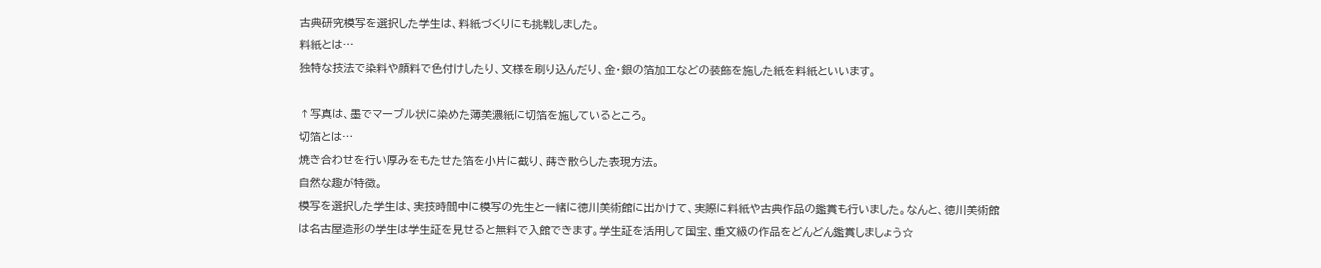古典研究模写を選択した学生は、料紙づくりにも挑戦しました。
料紙とは…
独特な技法で染料や顔料で色付けしたり、文様を刷り込んだり、金・銀の箔加工などの装飾を施した紙を料紙といいます。

↑写真は、墨でマーブル状に染めた薄美濃紙に切箔を施しているところ。
切箔とは…
焼き合わせを行い厚みをもたせた箔を小片に截り、蒔き散らした表現方法。
自然な趣が特徴。
模写を選択した学生は、実技時間中に模写の先生と一緒に徳川美術館に出かけて、実際に料紙や古典作品の鑑賞も行いました。なんと、徳川美術館は名古屋造形の学生は学生証を見せると無料で入館できます。学生証を活用して国宝、重文級の作品をどんどん鑑賞しましょう☆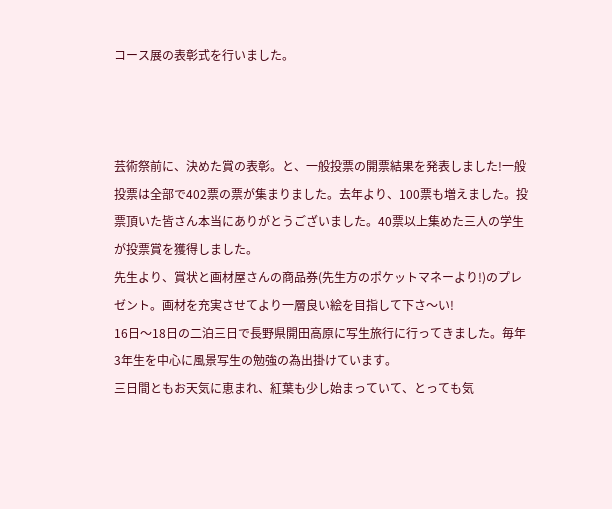コース展の表彰式を行いました。



芸術祭前に、決めた賞の表彰。と、一般投票の開票結果を発表しました!一般投票は全部で402票の票が集まりました。去年より、100票も増えました。投票頂いた皆さん本当にありがとうございました。40票以上集めた三人の学生が投票賞を獲得しました。
先生より、賞状と画材屋さんの商品券(先生方のポケットマネーより!)のプレゼント。画材を充実させてより一層良い絵を目指して下さ〜い!
16日〜18日の二泊三日で長野県開田高原に写生旅行に行ってきました。毎年3年生を中心に風景写生の勉強の為出掛けています。
三日間ともお天気に恵まれ、紅葉も少し始まっていて、とっても気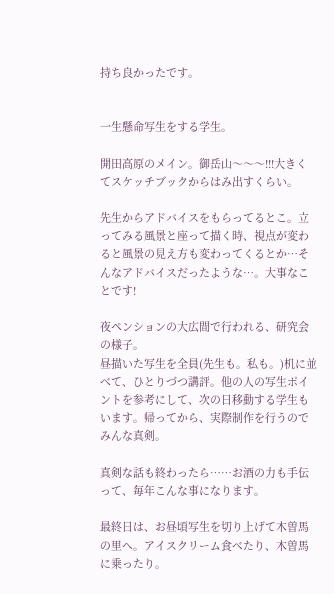持ち良かったです。


一生懸命写生をする学生。

開田高原のメイン。御岳山〜〜〜!!!大きくてスケッチブックからはみ出すくらい。

先生からアドバイスをもらってるとこ。立ってみる風景と座って描く時、視点が変わると風景の見え方も変わってくるとか…そんなアドバイスだったような…。大事なことです!

夜ペンションの大広間で行われる、研究会の様子。
昼描いた写生を全員(先生も。私も。)机に並べて、ひとりづつ講評。他の人の写生ポイントを参考にして、次の日移動する学生もいます。帰ってから、実際制作を行うのでみんな真剣。

真剣な話も終わったら……お酒の力も手伝って、毎年こんな事になります。

最終日は、お昼頃写生を切り上げて木曽馬の里へ。アイスクリーム食べたり、木曽馬に乗ったり。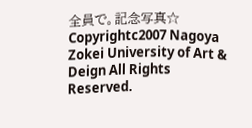全員で。記念写真☆
Copyrightc2007 Nagoya Zokei University of Art & Deign All Rights Reserved.